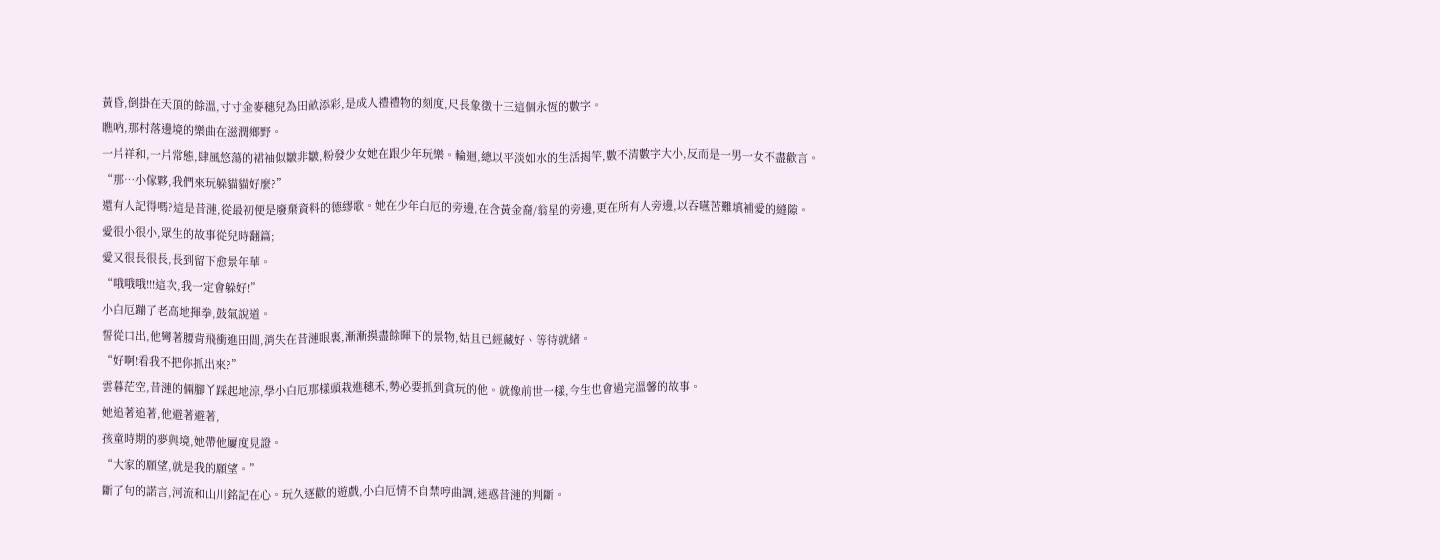黃昏,倒掛在天頂的餘溫,寸寸金麥穗兒為田畝添彩,是成人禮禮物的刻度,尺長象徵十三這個永恆的數字。
瞧吶,那村落邊境的樂曲在滋潤鄉野。
一片祥和,一片常態,肆風悠蕩的裙袖似皺非皺,粉發少女她在跟少年玩樂。輪迴,總以平淡如水的生活揭竿,數不清數字大小,反而是一男一女不盡歡言。
“那…小傢夥,我們來玩躲貓貓好麼?”
還有人記得嗎?這是昔漣,從最初便是廢棄資料的德繆歌。她在少年白厄的旁邊,在含黃金裔/翁星的旁邊,更在所有人旁邊,以吞嚥苦難填補愛的縫隙。
愛很小很小,眾生的故事從兒時翻篇;
愛又很長很長,長到留下愈景年華。
“哦哦哦!!!這次,我一定會躲好!”
小白厄蹦了老高地揮拳,鼓氣說道。
誓從口出,他彎著腰背飛衝進田間,消失在昔漣眼裏,漸漸摸盡餘暉下的景物,姑且已經藏好、等待就緒。
“好啊!看我不把你抓出來?”
雲暮茫空,昔漣的倆腳丫踩起地涼,學小白厄那樣頭栽進穗禾,勢必要抓到貪玩的他。就像前世一樣,今生也會過完溫馨的故事。
她追著追著,他避著避著,
孩童時期的夢與境,她帶他屢度見證。
“大家的願望,就是我的願望。”
斷了句的諾言,河流和山川銘記在心。玩久逐歡的遊戲,小白厄情不自禁哼曲調,迷惑昔漣的判斷。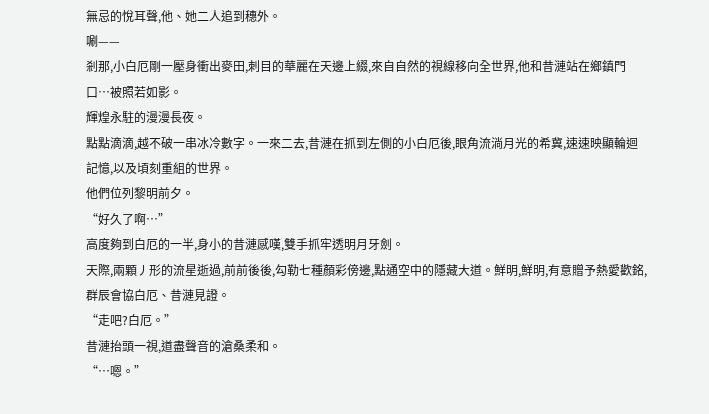無忌的悅耳聲,他、她二人追到穗外。
唰——
剎那,小白厄剛一壓身衝出麥田,刺目的華麗在天邊上綴,來自自然的視線移向全世界,他和昔漣站在鄉鎮門口…被照若如影。
輝煌永駐的漫漫長夜。
點點滴滴,越不破一串冰冷數字。一來二去,昔漣在抓到左側的小白厄後,眼角流淌月光的希冀,速速映顯輪迴記憶,以及頃刻重組的世界。
他們位列黎明前夕。
“好久了啊…”
高度夠到白厄的一半,身小的昔漣感嘆,雙手抓牢透明月牙劍。
天際,兩顆丿形的流星逝過,前前後後,勾勒七種顏彩傍邊,點通空中的隱藏大道。鮮明,鮮明,有意贈予熱愛歡銘,群辰會協白厄、昔漣見證。
“走吧?白厄。”
昔漣抬頭一視,道盡聲音的滄桑柔和。
“…嗯。”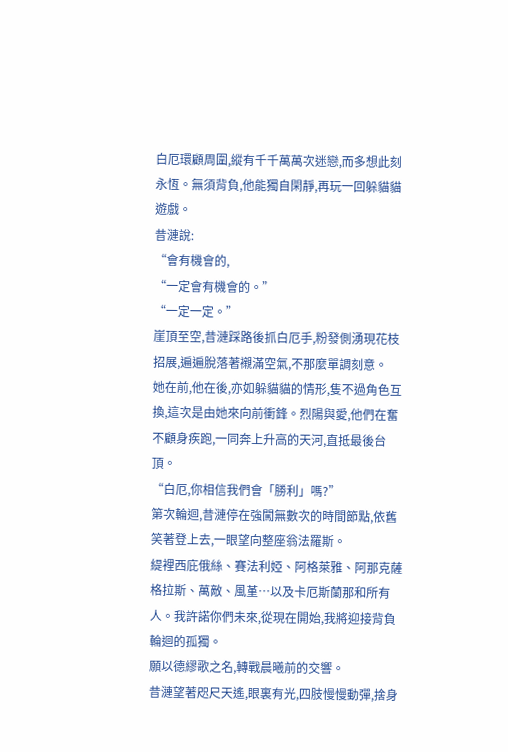白厄環顧周圍,縱有千千萬萬次迷戀,而多想此刻永恆。無須背負,他能獨自閑靜,再玩一回躲貓貓遊戲。
昔漣說:
“會有機會的,
“一定會有機會的。”
“一定一定。”
崖頂至空,昔漣踩路後抓白厄手,粉發側湧現花枝招展,遍遍脫落著襯滿空氣,不那麼單調刻意。
她在前,他在後,亦如躲貓貓的情形,隻不過角色互換,這次是由她來向前衝鋒。烈陽與愛,他們在奮不顧身疾跑,一同奔上升高的天河,直抵最後台頂。
“白厄,你相信我們會「勝利」嗎?”
第次輪迴,昔漣停在強闖無數次的時間節點,依舊笑著登上去,一眼望向整座翁法羅斯。
緹裡西庇俄絲、賽法利婭、阿格萊雅、阿那克薩格拉斯、萬敵、風堇…以及卡厄斯蘭那和所有人。我許諾你們未來,從現在開始,我將迎接背負輪迴的孤獨。
願以德繆歌之名,轉戰晨曦前的交響。
昔漣望著咫尺天遙,眼裏有光,四肢慢慢動彈,捨身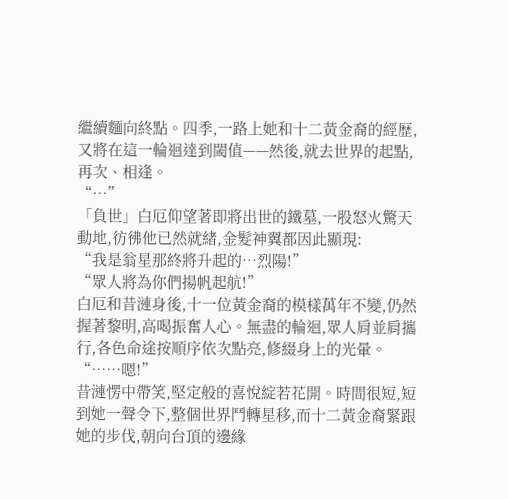繼續麵向終點。四季,一路上她和十二黃金裔的經歷,又將在這一輪迴達到閾值——然後,就去世界的起點,
再次、相逢。
“…”
「負世」白厄仰望著即將出世的鐵墓,一股怒火驚天動地,彷彿他已然就緒,金髮神翼都因此顯現:
“我是翁星那終將升起的…烈陽!”
“眾人將為你們揚帆起航!”
白厄和昔漣身後,十一位黃金裔的模樣萬年不變,仍然握著黎明,高喝振奮人心。無盡的輪迴,眾人肩並肩攜行,各色命途按順序依次點亮,修綴身上的光暈。
“……嗯!”
昔漣愣中帶笑,堅定般的喜悅綻若花開。時間很短,短到她一聲令下,整個世界鬥轉星移,而十二黃金裔緊跟她的步伐,朝向台頂的邊緣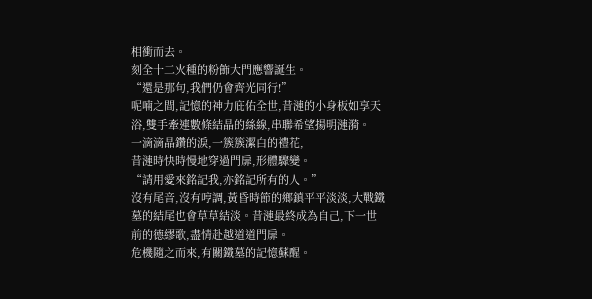相衝而去。
刻全十二火種的粉飾大門應響誕生。
“還是那句,我們仍會齊光同行!”
呢喃之間,記憶的神力庇佑全世,昔漣的小身板如享天浴,雙手牽連數條結晶的絲線,串聯希望揚明漣漪。
一滴滴晶鑽的淚,一簇簇潔白的禮花,
昔漣時快時慢地穿過門扉,形體驟變。
“請用愛來銘記我,亦銘記所有的人。”
沒有尾音,沒有哼調,黃昏時節的鄉鎮平平淡淡,大戰鐵墓的結尾也會草草結淡。昔漣最終成為自己,下一世前的德繆歌,盡情赴越道道門扉。
危機隨之而來,有關鐵墓的記憶蘇醒。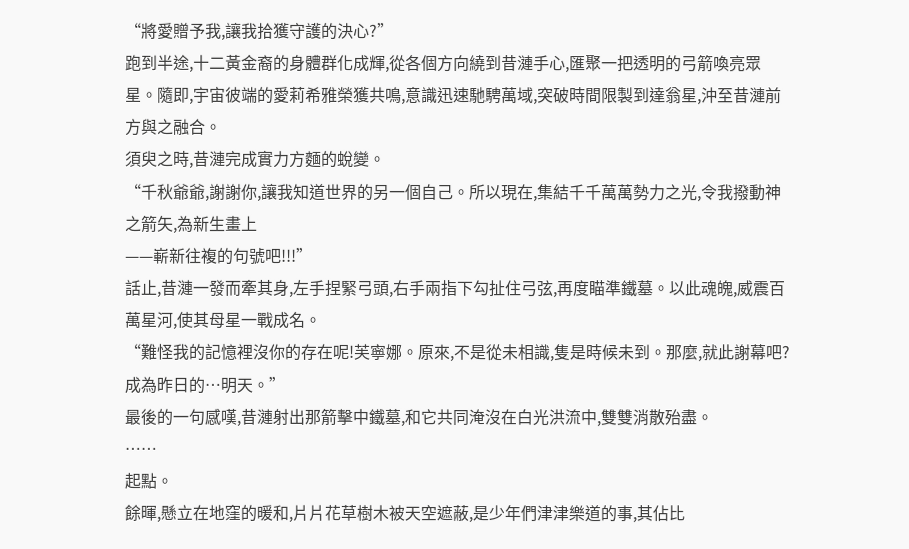“將愛贈予我,讓我拾獲守護的決心?”
跑到半途,十二黃金裔的身體群化成輝,從各個方向繞到昔漣手心,匯聚一把透明的弓箭喚亮眾星。隨即,宇宙彼端的愛莉希雅榮獲共鳴,意識迅速馳騁萬域,突破時間限製到達翁星,沖至昔漣前方與之融合。
須臾之時,昔漣完成實力方麵的蛻變。
“千秋爺爺,謝謝你,讓我知道世界的另一個自己。所以現在,集結千千萬萬勢力之光,令我撥動神之箭矢,為新生畫上
——嶄新往複的句號吧!!!”
話止,昔漣一發而牽其身,左手捏緊弓頭,右手兩指下勾扯住弓弦,再度瞄準鐵墓。以此魂魄,威震百萬星河,使其母星一戰成名。
“難怪我的記憶裡沒你的存在呢!芙寧娜。原來,不是從未相識,隻是時候未到。那麼,就此謝幕吧?成為昨日的…明天。”
最後的一句感嘆,昔漣射出那箭擊中鐵墓,和它共同淹沒在白光洪流中,雙雙消散殆盡。
……
起點。
餘暉,懸立在地窪的暖和,片片花草樹木被天空遮蔽,是少年們津津樂道的事,其佔比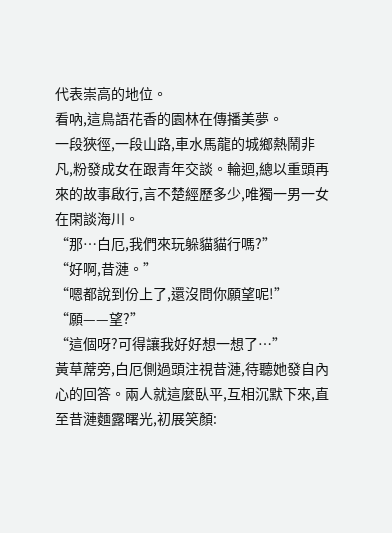代表崇高的地位。
看吶,這鳥語花香的園林在傳播美夢。
一段狹徑,一段山路,車水馬龍的城鄉熱鬧非凡,粉發成女在跟青年交談。輪迴,總以重頭再來的故事啟行,言不楚經歷多少,唯獨一男一女在閑談海川。
“那…白厄,我們來玩躲貓貓行嗎?”
“好啊,昔漣。”
“嗯都說到份上了,還沒問你願望呢!”
“願——望?”
“這個呀?可得讓我好好想一想了…”
黃草蓆旁,白厄側過頭注視昔漣,待聽她發自內心的回答。兩人就這麼臥平,互相沉默下來,直至昔漣麵露曙光,初展笑顏: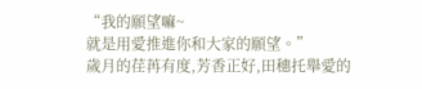“我的願望嘛~
就是用愛推進你和大家的願望。”
歲月的荏苒有度,芳香正好,田穗托舉愛的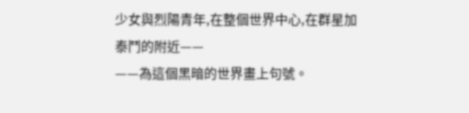少女與烈陽青年,在整個世界中心,在群星加泰鬥的附近——
——為這個黑暗的世界畫上句號。